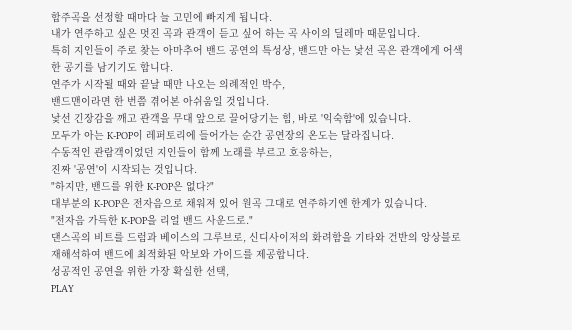합주곡을 선정할 때마다 늘 고민에 빠지게 됩니다.
내가 연주하고 싶은 멋진 곡과 관객이 듣고 싶어 하는 곡 사이의 딜레마 때문입니다.
특히 지인들이 주로 찾는 아마추어 밴드 공연의 특성상, 밴드만 아는 낯선 곡은 관객에게 어색한 공기를 남기기도 합니다.
연주가 시작될 때와 끝날 때만 나오는 의례적인 박수,
밴드맨이라면 한 번쯤 겪어본 아쉬움일 것입니다.
낯선 긴장감을 깨고 관객을 무대 앞으로 끌어당기는 힘, 바로 '익숙함'에 있습니다.
모두가 아는 K-POP이 레퍼토리에 들어가는 순간 공연장의 온도는 달라집니다.
수동적인 관람객이었던 지인들이 함께 노래를 부르고 호응하는,
진짜 '공연'이 시작되는 것입니다.
"하지만, 밴드를 위한 K-POP은 없다?"
대부분의 K-POP은 전자음으로 채워져 있어 원곡 그대로 연주하기엔 한계가 있습니다.
"전자음 가득한 K-POP을 리얼 밴드 사운드로."
댄스곡의 비트를 드럼과 베이스의 그루브로, 신디사이저의 화려함을 기타와 건반의 앙상블로 재해석하여 밴드에 최적화된 악보와 가이드를 제공합니다.
성공적인 공연을 위한 가장 확실한 선택,
PLAY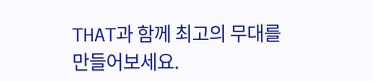THAT과 함께 최고의 무대를 만들어보세요.